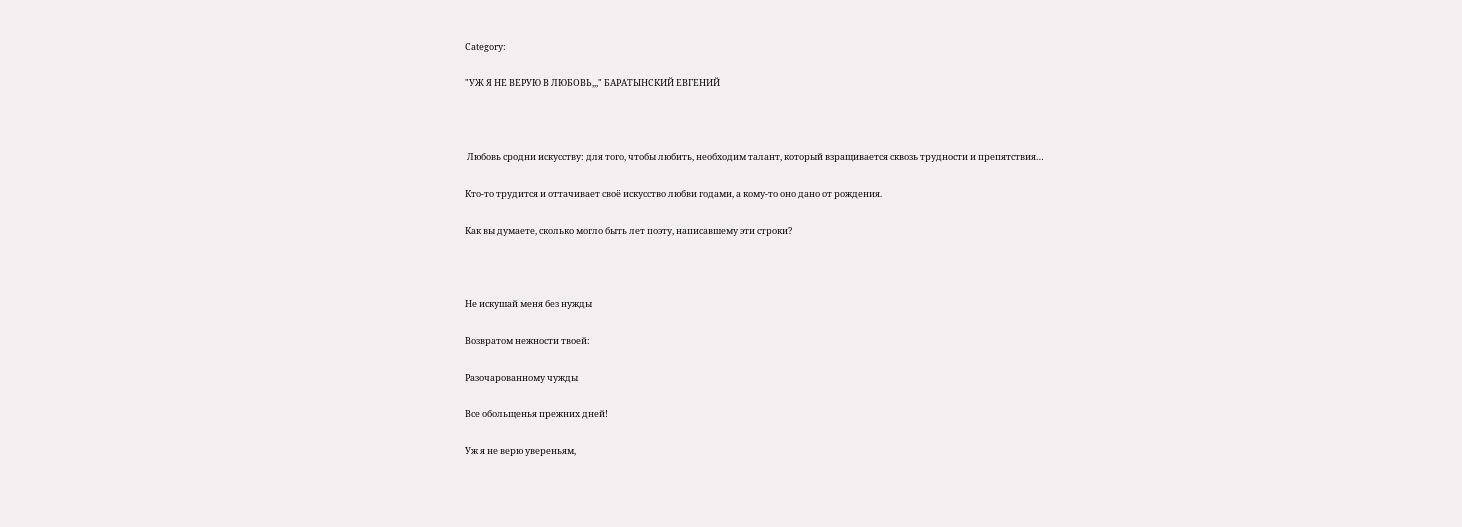Category:

"УЖ Я НЕ ВЕРУЮ В ЛЮБОВЬ,,," БАРАТЫНСКИЙ ЕВГЕНИЙ



 Любовь сродни искусству: для того, чтобы любить, необходим талант, который взращивается сквозь трудности и препятствия…

Кто-то трудится и оттачивает своё искусство любви годами, а кому-то оно дано от рождения.

Как вы думаете, сколько могло быть лет поэту, написавшему эти строки?



Не искушай меня без нужды

Возвратом нежности твоей:

Разочарованному чужды

Все обольщенья прежних дней!

Уж я не верю увереньям,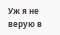Уж я не верую в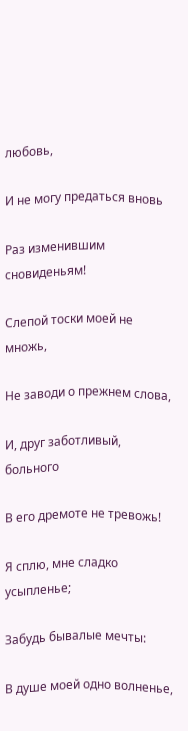любовь,

И не могу предаться вновь

Раз изменившим сновиденьям!

Слепой тоски моей не множь,

Не заводи о прежнем слова,

И, друг заботливый, больного

В его дремоте не тревожь!

Я сплю, мне сладко усыпленье;

Забудь бывалые мечты:

В душе моей одно волненье,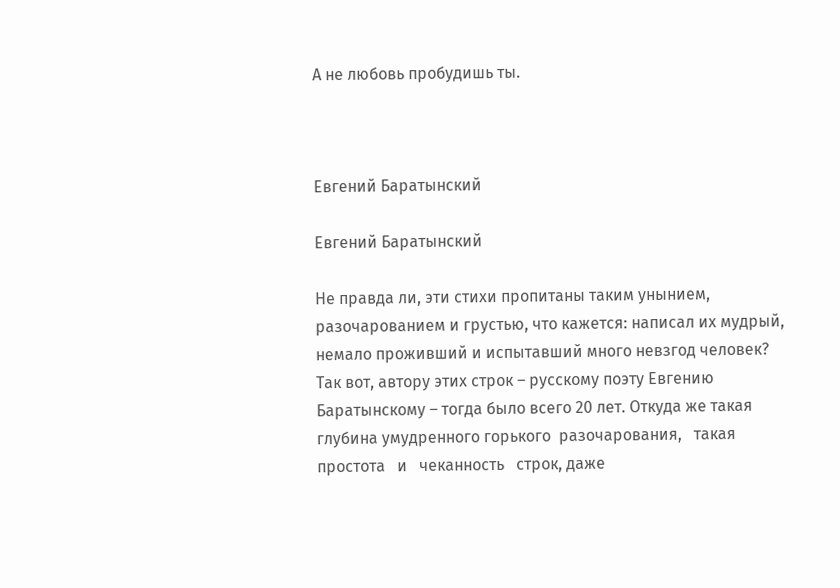А не любовь пробудишь ты.



Евгений Баратынский

Евгений Баратынский

Не правда ли, эти стихи пропитаны таким унынием, разочарованием и грустью, что кажется: написал их мудрый, немало проживший и испытавший много невзгод человек? Так вот, автору этих строк – русскому поэту Евгению Баратынскому – тогда было всего 20 лет. Откуда же такая глубина умудренного горького  разочарования,   такая  простота   и   чеканность   строк, даже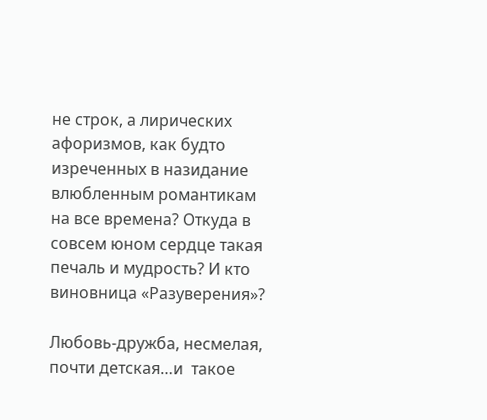не строк, а лирических афоризмов, как будто изреченных в назидание влюбленным романтикам на все времена? Откуда в совсем юном сердце такая печаль и мудрость? И кто виновница «Разуверения»?

Любовь-дружба, несмелая, почти детская…и  такое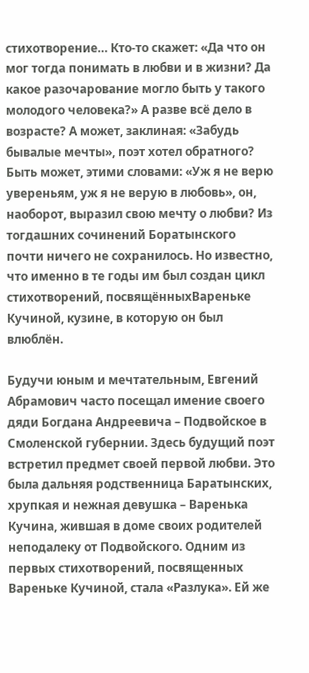стихотворение… Кто-то скажет: «Да что он мог тогда понимать в любви и в жизни? Да какое разочарование могло быть у такого молодого человека?» А разве всё дело в возрасте? А может, заклиная: «Забудь бывалые мечты», поэт хотел обратного? Быть может, этими словами: «Уж я не верю увереньям, уж я не верую в любовь», он, наоборот, выразил свою мечту о любви? Из тогдашних сочинений Боратынского почти ничего не сохранилось. Но известно, что именно в те годы им был создан цикл стихотворений, посвящённыхВареньке Кучиной, кузине, в которую он был влюблён.

Будучи юным и мечтательным, Евгений Абрамович часто посещал имение своего дяди Богдана Андреевича – Подвойское в Смоленской губернии. Здесь будущий поэт встретил предмет своей первой любви. Это была дальняя родственница Баратынских, хрупкая и нежная девушка – Варенька Кучина, жившая в доме своих родителей неподалеку от Подвойского. Одним из первых стихотворений, посвященных Вареньке Кучиной, стала «Разлука». Ей же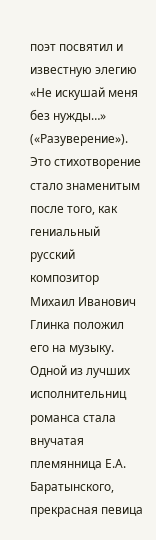поэт посвятил и известную элегию «Не искушай меня без нужды…» («Разуверение»). Это стихотворение стало знаменитым после того, как гениальный русский композитор Михаил Иванович Глинка положил его на музыку. Одной из лучших исполнительниц романса стала внучатая племянница Е.А. Баратынского, прекрасная певица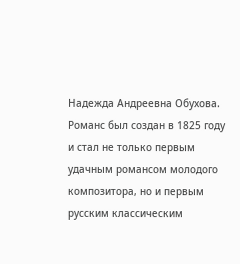Надежда Андреевна Обухова. Романс был создан в 1825 году и стал не только первым удачным романсом молодого композитора, но и первым русским классическим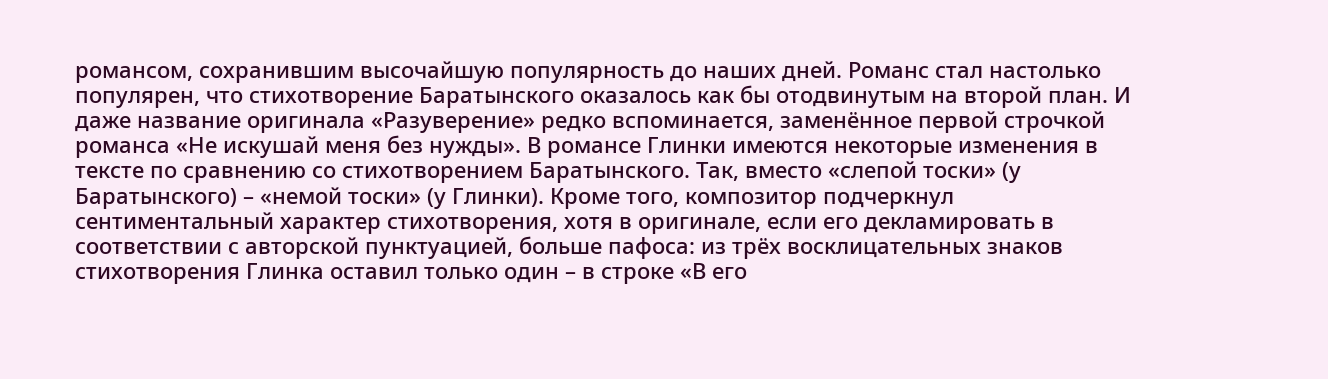романсом, сохранившим высочайшую популярность до наших дней. Романс стал настолько популярен, что стихотворение Баратынского оказалось как бы отодвинутым на второй план. И даже название оригинала «Разуверение» редко вспоминается, заменённое первой строчкой романса «Не искушай меня без нужды». В романсе Глинки имеются некоторые изменения в тексте по сравнению со стихотворением Баратынского. Так, вместо «слепой тоски» (у Баратынского) – «немой тоски» (у Глинки). Кроме того, композитор подчеркнул сентиментальный характер стихотворения, хотя в оригинале, если его декламировать в соответствии с авторской пунктуацией, больше пафоса: из трёх восклицательных знаков стихотворения Глинка оставил только один – в строке «В его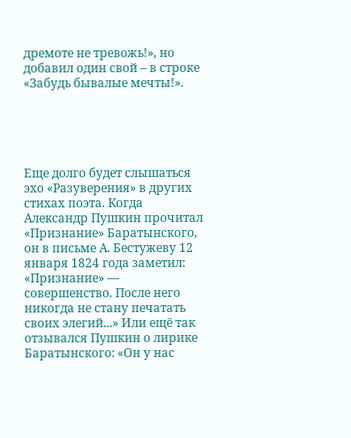дремоте не тревожь!», но добавил один свой – в строке «Забудь бывалые мечты!».





Еще долго будет слышаться эхо «Разуверения» в других стихах поэта. Когда Александр Пушкин прочитал «Признание» Баратынского, он в письме А. Бестужеву 12 января 1824 года заметил: «Признание» — совершенство. После него никогда не стану печатать своих элегий...» Или ещё так отзывался Пушкин о лирике Баратынского: «Он у нас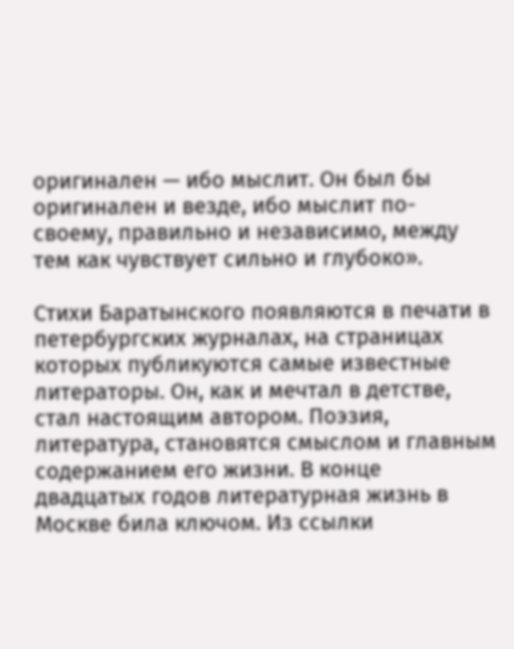оригинален — ибо мыслит. Он был бы оригинален и везде, ибо мыслит по-своему, правильно и независимо, между тем как чувствует сильно и глубоко».

Стихи Баратынского появляются в печати в петербургских журналах, на страницах которых публикуются самые известные литераторы. Он, как и мечтал в детстве, стал настоящим автором. Поэзия, литература, становятся смыслом и главным содержанием его жизни. В конце двадцатых годов литературная жизнь в Москве била ключом. Из ссылки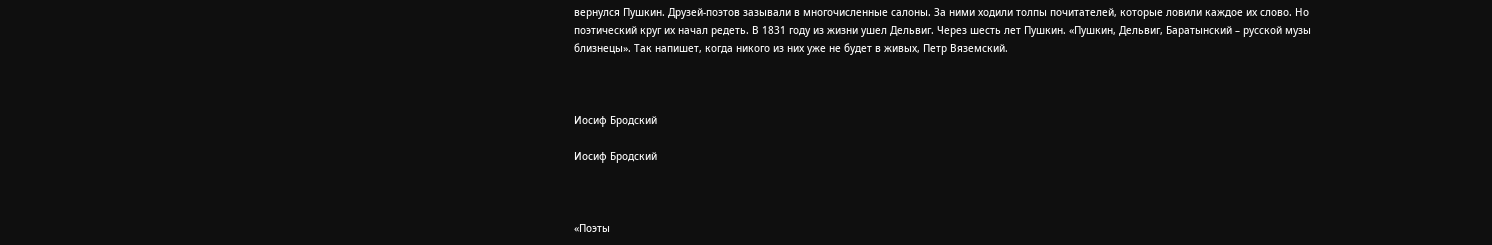вернулся Пушкин. Друзей-поэтов зазывали в многочисленные салоны. За ними ходили толпы почитателей, которые ловили каждое их слово. Но поэтический круг их начал редеть. В 1831 году из жизни ушел Дельвиг. Через шесть лет Пушкин. «Пушкин, Дельвиг, Баратынский – русской музы близнецы». Так напишет, когда никого из них уже не будет в живых, Петр Вяземский.



Иосиф Бродский

Иосиф Бродский



«Поэты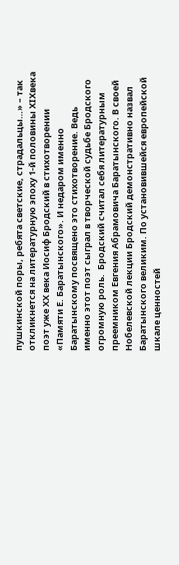пушкинской поры, ребята светские, страдальцы…» – так откликнется на литературную эпоху 1-й половины XIXвека поэт уже ХХ века Иосиф Бродский в стихотворении «Памяти Е. Баратынского». И недаром именно Баратынскому посвящено это стихотворение. Ведь именно этот поэт сыграл в творческой судьбе Бродского огромную роль.  Бродский считал себя литературным преемником Евгения Абрамовича Баратынского. В своей Нобелевской лекции Бродский демонстративно назвал Баратынского великим. По установившейся европейской шкале ценностей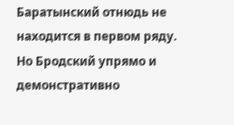Баратынский отнюдь не находится в первом ряду. Но Бродский упрямо и демонстративно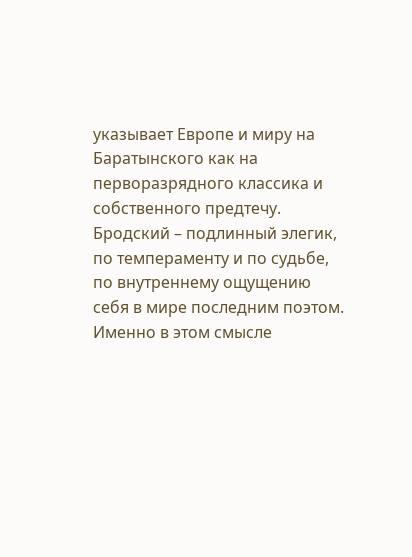указывает Европе и миру на Баратынского как на перворазрядного классика и собственного предтечу. Бродский – подлинный элегик, по темпераменту и по судьбе, по внутреннему ощущению себя в мире последним поэтом. Именно в этом смысле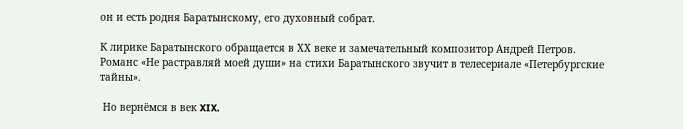он и есть родня Баратынскому, его духовный собрат.

К лирике Баратынского обращается в ХХ веке и замечательный композитор Андрей Петров. Романс «Не растравляй моей души» на стихи Баратынского звучит в телесериале «Петербургские тайны».

 Но вернёмся в век XIX.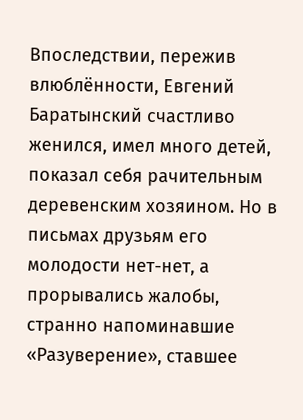Впоследствии, пережив влюблённости, Евгений Баратынский счастливо женился, имел много детей, показал себя рачительным деревенским хозяином. Но в письмах друзьям его молодости нет-нет, а прорывались жалобы, странно напоминавшие «Разуверение», ставшее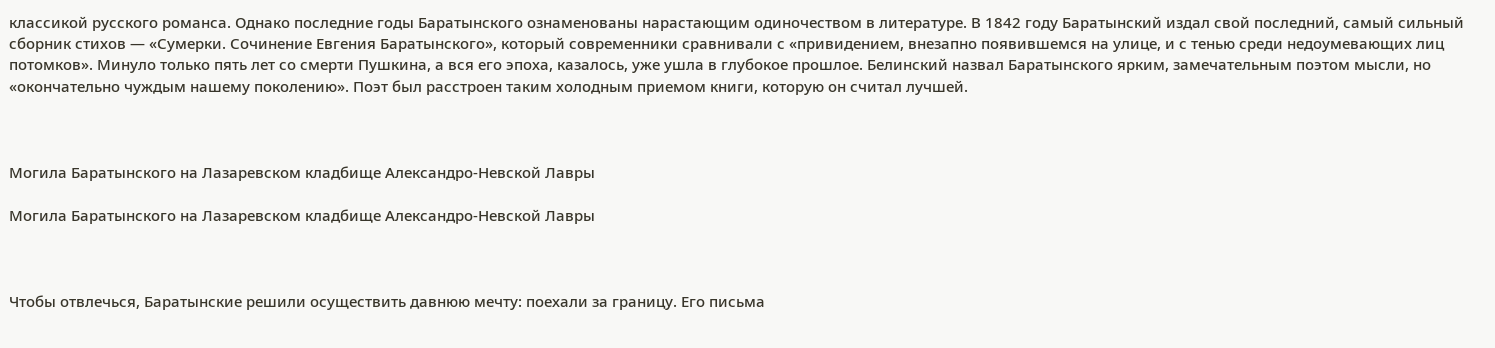классикой русского романса. Однако последние годы Баратынского ознаменованы нарастающим одиночеством в литературе. В 1842 году Баратынский издал свой последний, самый сильный сборник стихов — «Сумерки. Сочинение Евгения Баратынского», который современники сравнивали с «привидением, внезапно появившемся на улице, и с тенью среди недоумевающих лиц потомков». Минуло только пять лет со смерти Пушкина, а вся его эпоха, казалось, уже ушла в глубокое прошлое. Белинский назвал Баратынского ярким, замечательным поэтом мысли, но «окончательно чуждым нашему поколению». Поэт был расстроен таким холодным приемом книги, которую он считал лучшей.



Могила Баратынского на Лазаревском кладбище Александро-Невской Лавры

Могила Баратынского на Лазаревском кладбище Александро-Невской Лавры



Чтобы отвлечься, Баратынские решили осуществить давнюю мечту: поехали за границу. Его письма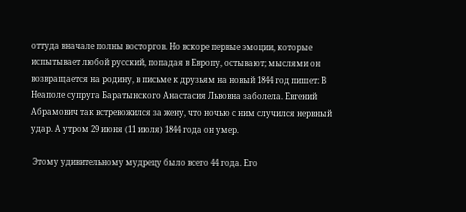оттуда вначале полны восторгов. Но вскоре первые эмоции, которые испытывает любой русский, попадая в Европу, остывают; мыслями он возвращается на родину, в письме к друзьям на новый 1844 год пишет: В Неаполе супруга Баратынского Анастасия Львовна заболела. Евгений Абрамович так встревожился за жену, что ночью с ним случился нервный удар. А утром 29 июня (11 июля) 1844 года он умер.

 Этому удивительному мудрецу было всего 44 года. Его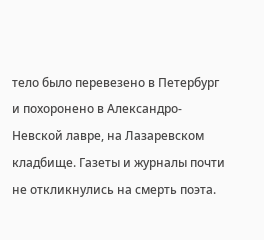тело было перевезено в Петербург и похоронено в Александро-Невской лавре, на Лазаревском кладбище. Газеты и журналы почти не откликнулись на смерть поэта.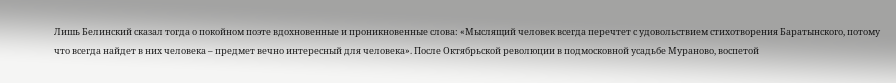Лишь Белинский сказал тогда о покойном поэте вдохновенные и проникновенные слова: «Мыслящий человек всегда перечтет с удовольствием стихотворения Баратынского, потому что всегда найдет в них человека – предмет вечно интересный для человека». После Октябрьской революции в подмосковной усадьбе Мураново, воспетой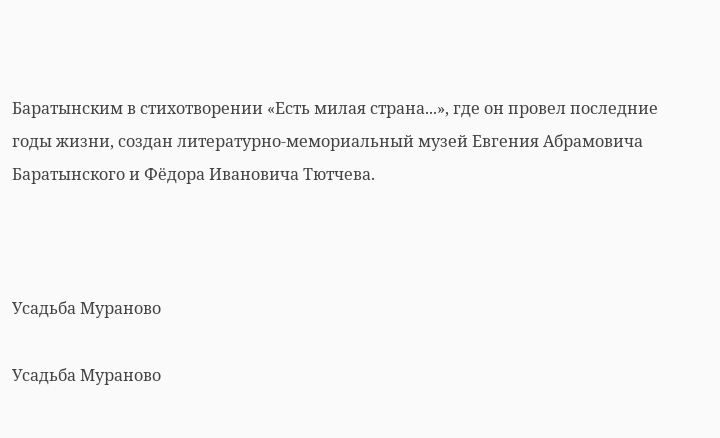Баратынским в стихотворении «Есть милая страна...», где он провел последние годы жизни, создан литературно-мемориальный музей Евгения Абрамовича Баратынского и Фёдора Ивановича Тютчева.



Усадьба Мураново

Усадьба Мураново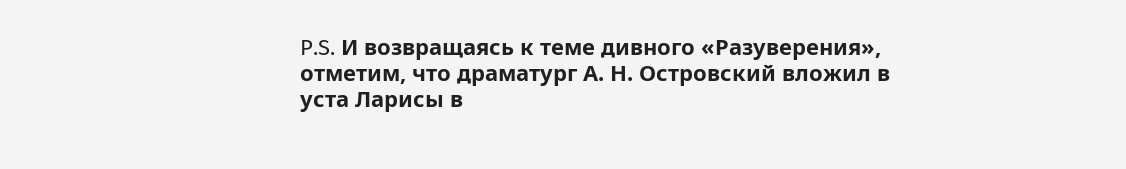P.S. И возвращаясь к теме дивного «Разуверения», отметим, что драматург А. Н. Островский вложил в уста Ларисы в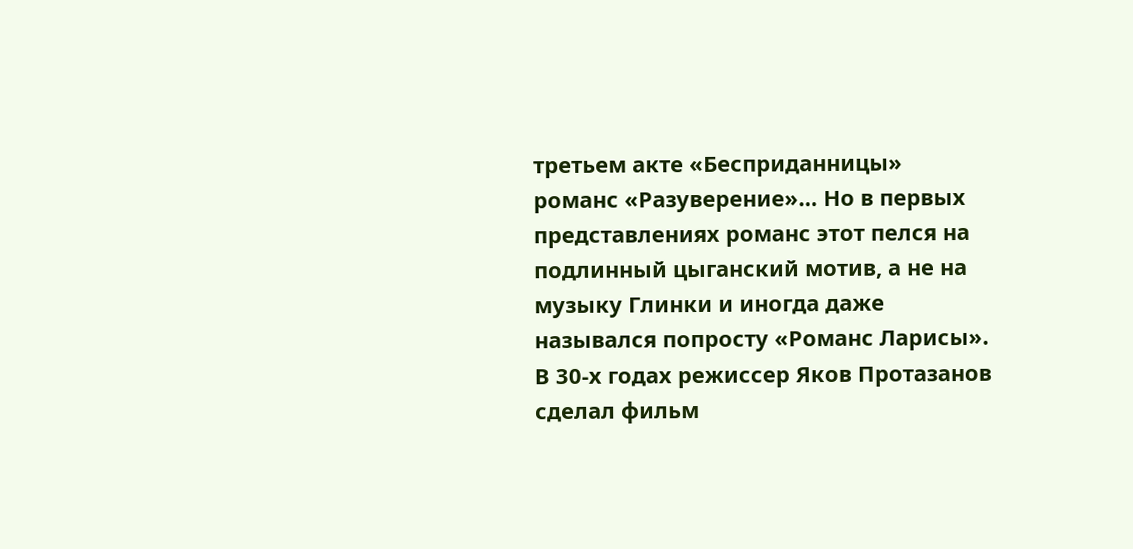третьем акте «Бесприданницы» романс «Разуверение»… Но в первых представлениях романс этот пелся на подлинный цыганский мотив, а не на музыку Глинки и иногда даже назывался попросту «Романс Ларисы». В 30-х годах режиссер Яков Протазанов сделал фильм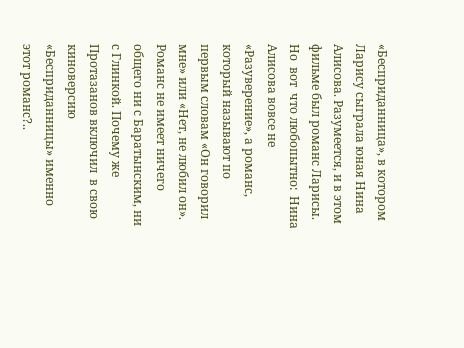«Бесприданница», в котором Ларису сыграла юная Нина Алисова. Разумеется, и в этом фильме был романс Ларисы. Но  вот  что любопытно:  Нина Алисова вовсе не «Разуверение», а романс, который называют по первым словам «Он говорил мне» или «Нет, не любил он». Романс не имеет ничего общего ни с Баратынским, ни с Глинкой. Почему же Протазанов включил  в свою киноверсию «Бесприданницы» именно этот романс?..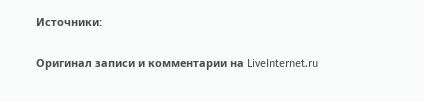Источники:

Оригинал записи и комментарии на LiveInternet.ru